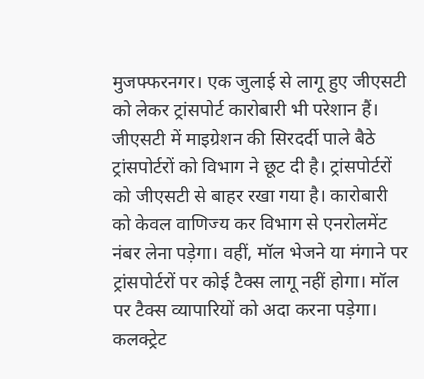मुजफ्फरनगर। एक जुलाई से लागू हुए जीएसटी को लेकर ट्रांसपोर्ट कारोबारी भी परेशान हैं। जीएसटी में माइग्रेशन की सिरदर्दी पाले बैठे ट्रांसपोर्टरों को विभाग ने छूट दी है। ट्रांसपोर्टरों को जीएसटी से बाहर रखा गया है। कारोबारी को केवल वाणिज्य कर विभाग से एनरोलमेंट नंबर लेना पड़ेगा। वहीं, मॉल भेजने या मंगाने पर ट्रांसपोर्टरों पर कोई टैक्स लागू नहीं होगा। मॉल पर टैक्स व्यापारियों को अदा करना पड़ेगा।
कलक्ट्रेट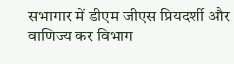सभागार में डीएम जीएस प्रियदर्शी और वाणिज्य कर विभाग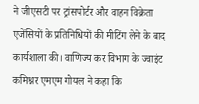ने जीएसटी पर ट्रांसपोर्टर और वाहन विक्रेता एजेंसियों के प्रतिनिधियों की मीटिंग लेने के बाद कार्यशाला की। वाणिज्य कर विभाग के ज्वाइंट कमिश्नर एमएम गोयल ने कहा कि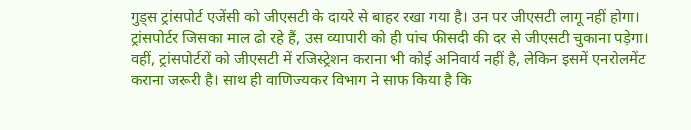गुड्स ट्रांसपोर्ट एजेंसी को जीएसटी के दायरे से बाहर रखा गया है। उन पर जीएसटी लागू नहीं होगा। ट्रांसपोर्टर जिसका माल ढो रहे हैं, उस व्यापारी को ही पांच फीसदी की दर से जीएसटी चुकाना पड़ेगा। वहीं, ट्रांसपोर्टरों को जीएसटी में रजिस्ट्रेशन कराना भी कोई अनिवार्य नहीं है, लेकिन इसमें एनरोलमेंट कराना जरूरी है। साथ ही वाणिज्यकर विभाग ने साफ किया है कि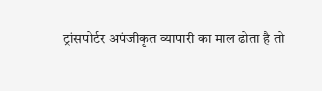ट्रांसपोर्टर अपंजीकृत व्यापारी का माल ढोता है तो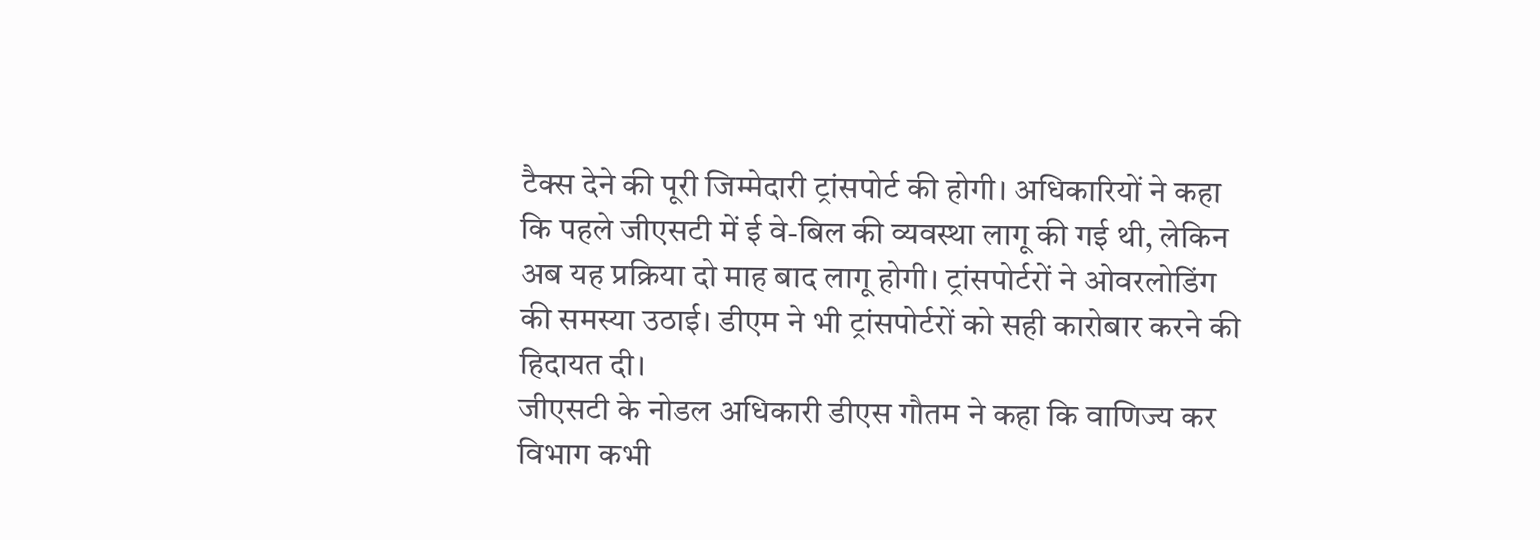टैक्स देने की पूरी जिम्मेदारी ट्रांसपोर्ट की होगी। अधिकारियों ने कहा कि पहले जीएसटी में ई वे-बिल की व्यवस्था लागू की गई थी, लेकिन अब यह प्रक्रिया दो माह बाद लागू होगी। ट्रांसपोर्टरों ने ओवरलोडिंग की समस्या उठाई। डीएम ने भी ट्रांसपोर्टरों को सही कारोबार करने की हिदायत दी।
जीएसटी के नोडल अधिकारी डीएस गौतम ने कहा कि वाणिज्य कर विभाग कभी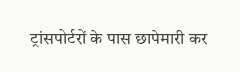ट्रांसपोर्टरों के पास छापेमारी कर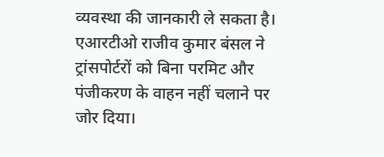व्यवस्था की जानकारी ले सकता है। एआरटीओ राजीव कुमार बंसल ने ट्रांसपोर्टरों को बिना परमिट और पंजीकरण के वाहन नहीं चलाने पर जोर दिया।